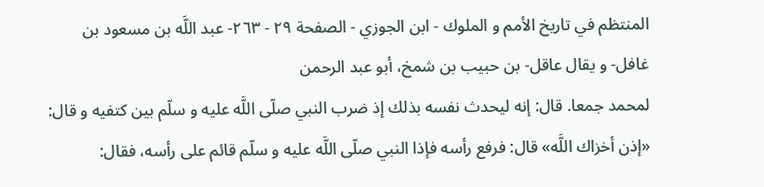المنتظم في تاريخ الأمم و الملوك - ابن الجوزي - الصفحة ٢٩ - ٢٦٣- عبد اللَّه بن مسعود بن غافل- و يقال عاقل- بن حبيب بن شمخ، أبو عبد الرحمن
لمحمد جمعا. قال: إنه ليحدث نفسه بذلك إذ ضرب النبي صلّى اللَّه عليه و سلّم بين كتفيه و قال: «إذن أخزاك اللَّه» قال: فرفع رأسه فإذا النبي صلّى اللَّه عليه و سلّم قائم على رأسه، فقال: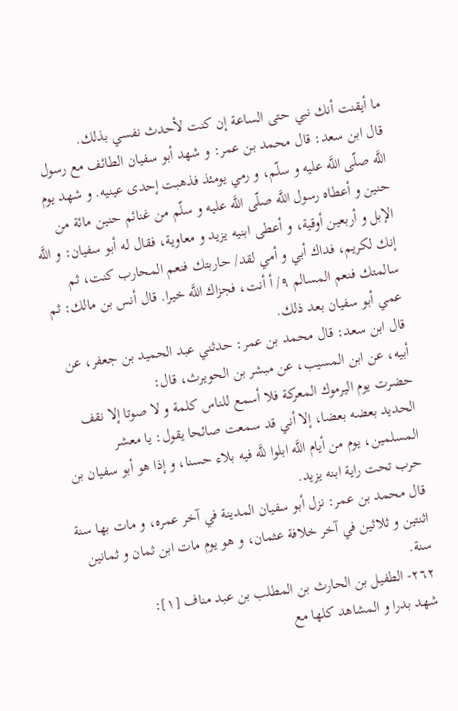ما أيقنت أنك نبي حتى الساعة إن كنت لأحدث نفسي بذلك.
قال ابن سعد: قال محمد بن عمر: و شهد أبو سفيان الطائف مع رسول اللَّه صلّى اللَّه عليه و سلّم، و رمي يومئذ فذهبت إحدى عينيه. و شهد يوم حنين و أعطاه رسول اللَّه صلّى اللَّه عليه و سلّم من غنائم حنين مائة من الإبل و أربعين أوقية، و أعطى ابنيه يزيد و معاوية، فقال له أبو سفيان: و اللَّه إنك لكريم، فداك أبي و أمي لقد/ حاربتك فنعم المحارب كنت، ثم سالمتك فنعم المسالم ٩/ أ أنت، فجزاك اللَّه خيرا. قال أنس بن مالك: ثم عمي أبو سفيان بعد ذلك.
قال ابن سعد: قال محمد بن عمر: حدثني عبد الحميد بن جعفر، عن أبيه، عن ابن المسيب، عن مبشر بن الحويرث، قال:
حضرت يوم اليرموك المعركة فلا أسمع للناس كلمة و لا صوتا إلا نقف الحديد بعضه بعضا، إلا أني قد سمعت صائحا يقول: يا معشر المسلمين، يوم من أيام اللَّه ابلوا للَّه فيه بلاء حسنا، و إذا هو أبو سفيان بن حرب تحت راية ابنه يزيد.
قال محمد بن عمر: نزل أبو سفيان المدينة في آخر عمره، و مات بها سنة اثنتين و ثلاثين في آخر خلافة عثمان، و هو يوم مات ابن ثمان و ثمانين سنة.
٢٦٢- الطفيل بن الحارث بن المطلب بن عبد مناف [١]:
شهد بدرا و المشاهد كلها مع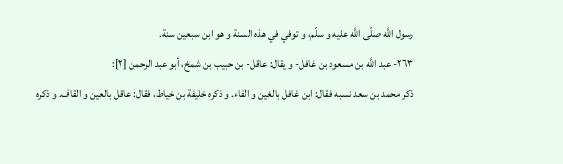رسول اللَّه صلّى اللَّه عليه و سلّم، و توفي في هذه السنة و هو ابن سبعين سنة.
٢٦٣- عبد اللَّه بن مسعود بن غافل- و يقال: عاقل- بن حبيب بن شمخ، أبو عبد الرحمن [٢]:
ذكر محمد بن سعد نسبه فقال: ابن غافل بالغين و الفاء. و ذكره خليفة بن خياط، فقال: عاقل بالعين و القاف. و ذكره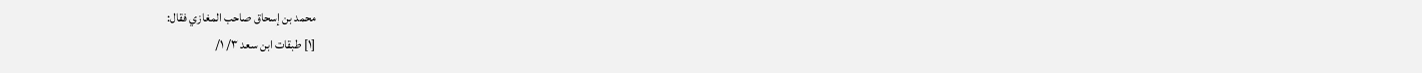محمد بن إسحاق صاحب المغازي فقال:
[١] طبقات ابن سعد ٣/ ١/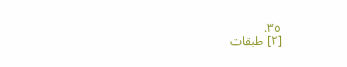٣٥.
[٢] طبقات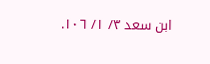ابن سعد ٣/ ١/ ١٠٦.